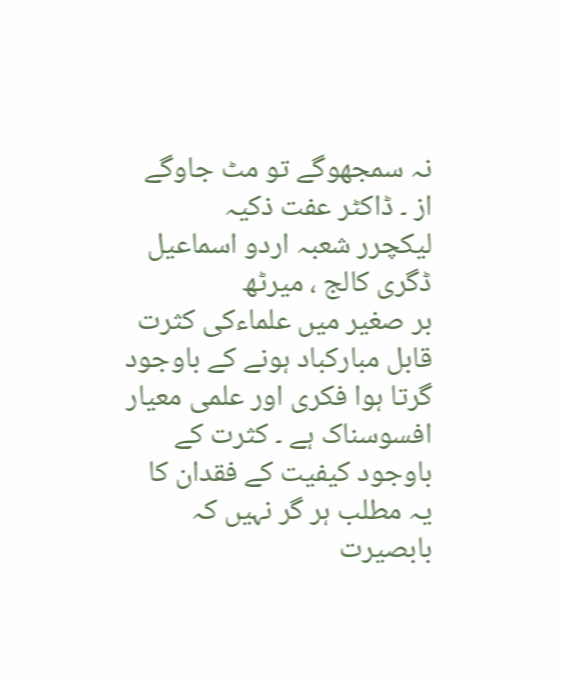نہ سمجھوگے تو مٹ جاوگے
از ۔ ڈاکٹر عفت ذکیہ
لیکچرر شعبہ اردو اسماعیل ڈگری کالج ، میرٹھ
بر صغیر میں علماءکی کثرت قابل مبارکباد ہونے کے باوجود گرتا ہوا فکری اور علمی معیار افسوسناک ہے ۔ کثرت کے باوجود کیفیت کے فقدان کا یہ مطلب ہر گر نہیں کہ بابصیرت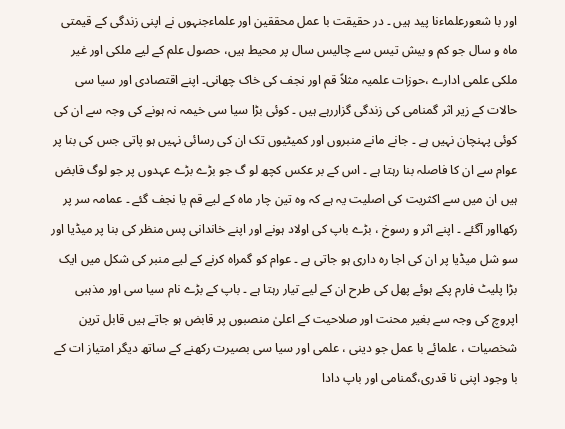اور با شعورعلماءنا پید ہیں ۔ در حقیقت با عمل محققین اور علماءجنہوں نے اپنی زندگی کے قیمتی ماہ و سال جو کم و بیش تیس سے چالیس سال پر محیط ہیں، حصول علم کے لیے ملکی اور غیر ملکی علمی ادارے ،حوزات علمیہ مثلاً قم اور نجف کی خاک چھانی۔ اپنے اقتصادی اور سیا سی حالات کے زیر اثر گمنامی کی زندگی گزاررہے ہیں ۔ کوئی بڑا سیا سی خیمہ نہ ہونے کی وجہ سے ان کی کوئی پہنچان نہیں ہے ۔ جانے مانے منبروں اور کمیٹیوں تک ان کی رسائی نہیں ہو پاتی جس کی بنا پر عوام سے ان کا فاصلہ بنا رہتا ہے ۔ اس کے بر عکس کچھ لو گ جو بڑے بڑے عہدوں پر جو لوگ قابض ہیں ان میں سے اکثریت کی اصلیت یہ ہے کہ وہ تین چار ماہ کے لیے قم یا نجف گئے ۔ عمامہ سر پر رکھااور آگئے ۔ اپنے اثر و رسوخ ، بڑے باپ کی اولاد ہونے اور اپنے خاندانی پس منظر کی بنا پر میڈیا اور سو شل میڈیا پر ان کی اجا رہ داری ہو جاتی ہے ۔ عوام کو گمراہ کرنے کے لیے منبر کی شکل میں ایک بڑا پلیٹ فارم پکے ہوئے پھل کی طرح ان کے لیے تیار رہتا ہے ۔ باپ کے بڑے نام سیا سی اور مذہبی اپروچ کی وجہ سے بغیر محنت اور صلاحیت کے اعلیٰ منصبوں پر قابض ہو جاتے ہیں قابل ترین شخصیات ، علمائے با عمل جو دینی ، علمی اور سیا سی بصیرت رکھنے کے ساتھ دیگر امتیاز ات کے با وجود اپنی نا قدری،گمنامی اور باپ دادا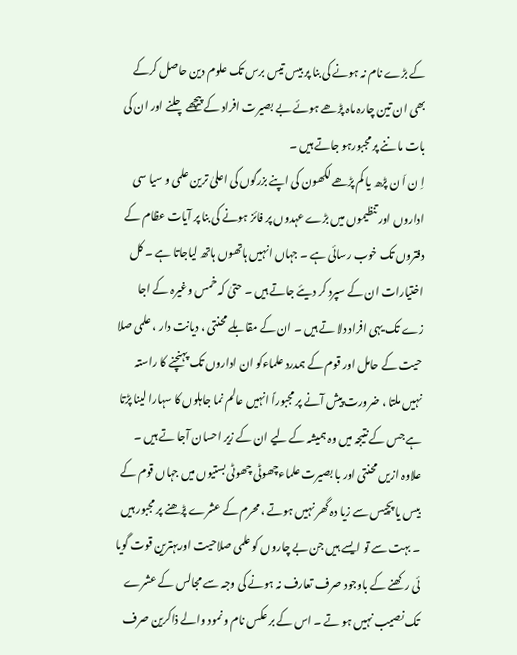کے بڑے نام نہ ہونے کی بنا پر بیس تیس برس تک علوم دین حاصل کرکے بھی ان تین چارہ ماہ پڑھے ہوئے بے بصیرت افراد کے پیچھے چلنے اور ان کی بات ما ننے پر مجبورہو جاتے ہیں ۔
اِ ن اَ ن پڑھ یا کم پڑھے لکھون کی اپنے بزرگوں کی اعلیٰ ترین علمی و سیا سی اداروں اور تنظیموں میں بڑے عہدوں پر فائز ہونے کی بنا پر آیات عظام کے دفتروں تک خوب رسائی ہے ۔ جہاں انہیں ہاتھوں ہاتھ لیاجاتا ہے ۔ کل اختیارات ان کے سپرد کر دیئے جاتے ہیں ۔ حتیٰ کہ خمس وغیرہ کے اجا زے تک یہی افراد دلا تے ہیں ۔ ان کے مقابلے محنتی ، دیانت دار ، علمی صلا حیت کے حامل اور قوم کے ہمدرد علماءکو ان اداروں تک پہنچنے کا راستہ نہیں ملتا ، ضرورت پیش آنے پر مجبوراً انہیں عالم نما جاہلوں کا سہارا لینا پڑتا ہے جس کے نتیجہ میں وہ ہمیشہ کے لیے ان کے زیر احسان آجا تے ہیں ۔
علاوہ ازیں محنتی اور با بصیرت علماءچھوٹی چھوٹی بستیوں میں جہاں قوم کے بیس یا پچیس سے زیا دہ گھر نہیں ہوتے ، محرم کے عشرے پڑھنے پر مجبور ہیں ۔ بہت سے تو ایسے ہیں جن بے چاروں کو علمی صلاحیت اوربہترین قوت گویا ئی رکھنے کے باوجود صرف تعارف نہ ہونے کی وجہ سے مجالس کے عشرے تک نصیب نہیں ہو تے ۔ اس کے بر عکس نام و نمود والے ذاکرین صرف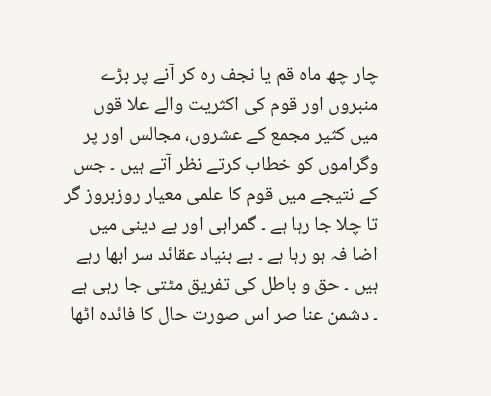چار چھ ماہ قم یا نجف رہ کر آنے پر بڑے منبروں اور قوم کی اکثریت والے علا قوں میں کثیر مجمع کے عشروں، مجالس اور پر وگراموں کو خطاب کرتے نظر آتے ہیں ۔ جس کے نتیجے میں قوم کا علمی معیار روزبروز گر تا چلا جا رہا ہے ۔ گمراہی اور بے دینی میں اضا فہ ہو رہا ہے ۔ بے بنیاد عقائد سر ابھا رہے ہیں ۔ حق و باطل کی تفریق مٹتی جا رہی ہے ۔ دشمن عنا صر اس صورت حال کا فائدہ اٹھا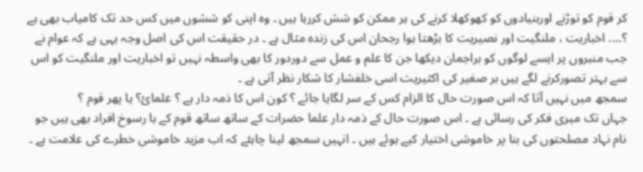کر قوم کو توڑنے اوربنیادوں کو کھوکھلا کرنے کی ہر ممکن کو شش کررہا ہیں ۔ وہ اپنی کو ششوں میں کس حد تک کامیاب بھی ہے ؟…. اخباریت ، ملنگیت اور نصیریت کا بڑھتا ہوا رجحان اس کی زندہ مثال ہے ۔ در حقیقت اس کی اصل وجہ یہی ہے کہ عوام نے جب منبروں پر ایسے لوگوں کو براجمان دیکھا جن کا علم و عمل سے دوردور کا بھی واسطہ نہیں تو اخباریت اور ملنگیت کو اس سے بہتر تصورکرنے لگے ہیں بر صغیر کی اکثیریت اسی خلفشار کا شکار نظر آتی ہے ۔
سمجھ میں نہیں آتا کہ اس صورت حال کا الزام کس کے سر لگایا جائے ؟ کون اس کا ذمہ دار ہے ؟ علمائ؟ یا پھر قوم ؟
جہاں تک میری فکر کی رسائی ہے ۔ اس صورت حال کے ذمہ دار علما حضرات کے ساتھ ساتھ قوم کے با رسوخ افراد بھی ہیں جو نام نہاد مصلحتوں کی بنا پر خاموشی اختیار کیے ہوئے ہیں ۔ انہیں سمجھ لینا چاہئے کہ اب مزید خاموشی خطرے کی علامت ہے ۔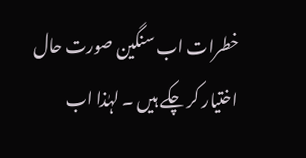خطرات اب سنگین صورت حال اختیار کر چکے ہیں ۔ لہٰذا اب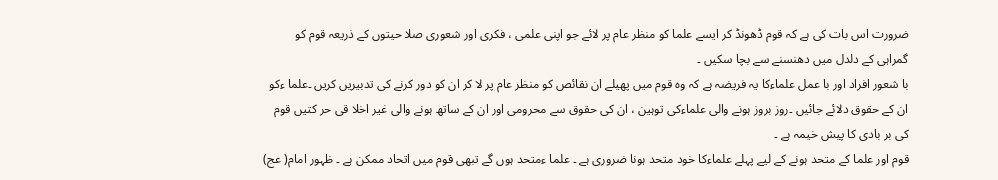ضرورت اس بات کی ہے کہ قوم ڈھونڈ کر ایسے علما کو منظر عام پر لائے جو اپنی علمی ، فکری اور شعوری صلا حیتوں کے ذریعہ قوم کو گمراہی کے دلدل میں دھنسنے سے بچا سکیں ۔
با شعور افراد اور با عمل علماءکا یہ فریضہ ہے کہ وہ قوم میں پھیلے ان نقائص کو منظر عام پر لا کر ان کو دور کرنے کی تدبیریں کریں ۔علما ءکو ان کے حقوق دلائے جائیں ۔روز بروز ہونے والی علماءکی توہین ، ان کی حقوق سے محرومی اور ان کے ساتھ ہونے والی غیر اخلا قی حر کتیں قوم کی بر بادی کا پیش خیمہ ہے ۔
قوم اور علما کے متحد ہونے کے لیے پہلے علماءکا خود متحد ہونا ضروری ہے ۔ علما ءمتحد ہوں گے تبھی قوم میں اتحاد ممکن ہے ۔ ظہور امام( عج)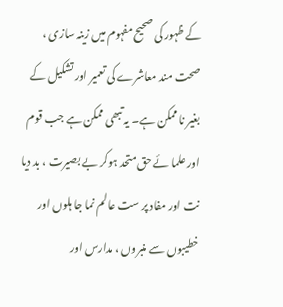کے ظہور کی صحیح مفہوم میں زینہ سازی ، صحت مند معاشرے کی تعمیر اور تشکیل کے بغیر نا ممکن ہے۔ یہ تبھی ممکن ہے جب قوم اور علما ئے حق متحد ہوکر بے بصیرت ، بد دیا نت اور مفاد پر ست عالم نما جا ہلوں اور خطیبوں سے منبروں ، مدارس اور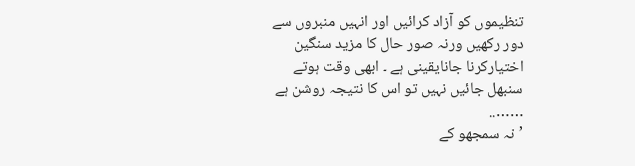تنظیموں کو آزاد کرائیں اور انہیں منبروں سے دور رکھیں ورنہ صور حال کا مزید سنگین اختیارکرنا جانایقینی ہے ۔ ابھی وقت ہوتے سنبھل جائیں نہیں تو اس کا نتیجہ روشن ہے ……..
’نہ سمجھو کے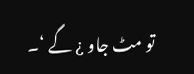تو مٹ جاو ¿ گے ‘۔